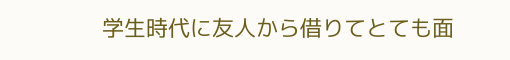学生時代に友人から借りてとても面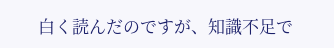白く読んだのですが、知識不足で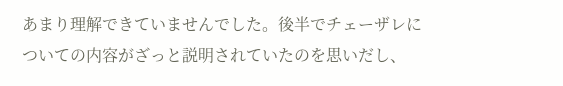あまり理解できていませんでした。後半でチェーザレについての内容がざっと説明されていたのを思いだし、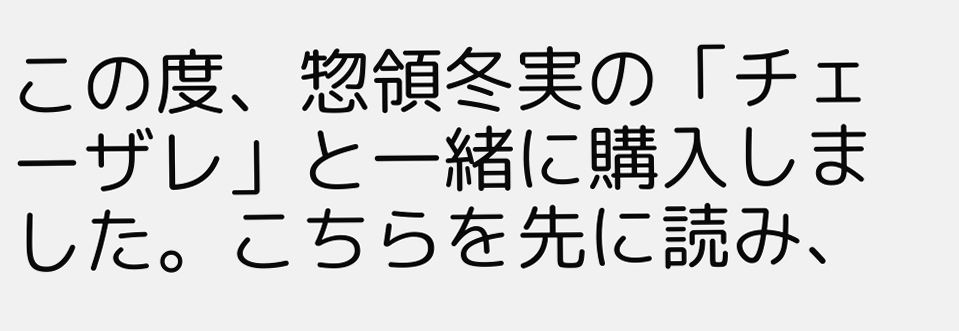この度、惣領冬実の「チェーザレ」と一緒に購入しました。こちらを先に読み、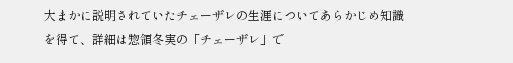大まかに説明されていたチェーザレの生涯についてあらかじめ知識を得て、詳細は惣領冬実の「チェーザレ」で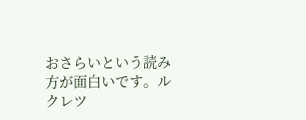おさらいという読み方が面白いです。ルクレツ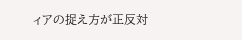ィアの捉え方が正反対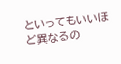といってもいいほど異なるの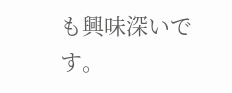も興味深いです。